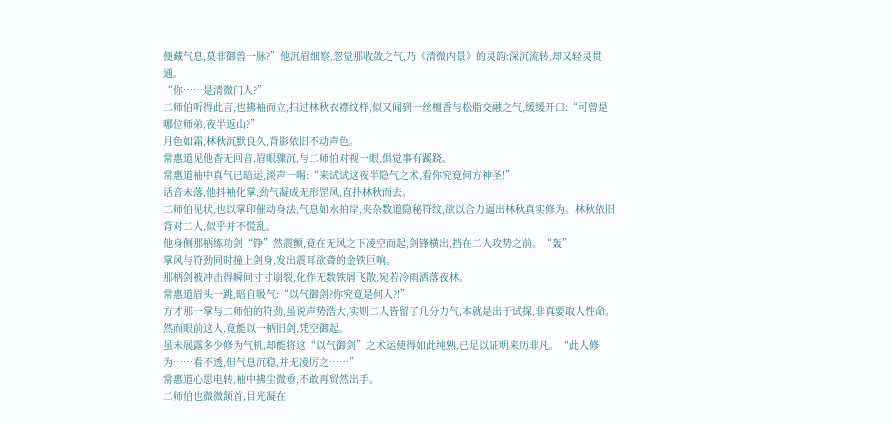便藏气息,莫非御兽一脉?”他沉眉细察,忽觉那收敛之气,乃《清微内景》的灵韵:深沉流转,却又轻灵贯通。
“你……是清微门人?”
二师伯听得此言,也拂袖而立,扫过林秋衣襟纹样,似又闻到一丝檀香与松脂交融之气,缓缓开口:“可曾是哪位师弟,夜半返山?”
月色如霜,林秋沉默良久,背影依旧不动声色。
常惠道见他杳无回音,眉眼骤沉,与二师伯对视一眼,俱觉事有蹊跷。
常惠道袖中真气已暗运,淡声一喝:“来试试这夜半隐气之术,看你究竟何方神圣!”
话音未落,他抖袖化掌,劲气凝成无形罡风,直扑林秋而去。
二师伯见状,也以掌印催动身法,气息如水拍岸,夹杂数道隐秘符纹,欲以合力逼出林秋真实修为。林秋依旧背对二人,似乎并不慌乱。
他身侧那柄练功剑“铮”然震颤,竟在无风之下凌空而起,剑锋横出,挡在二人攻势之前。“轰”
掌风与符劲同时撞上剑身,发出震耳欲聋的金铁巨响。
那柄剑被冲击得瞬间寸寸崩裂,化作无数铁屑飞散,宛若冷雨洒落夜林。
常惠道眉头一跳,暗自吸气:“以气御剑?你究竟是何人?!”
方才那一掌与二师伯的符劲,虽说声势浩大,实则二人皆留了几分力气,本就是出于试探,非真要取人性命。
然而眼前这人,竟能以一柄旧剑,凭空御起。
虽未展露多少修为气机,却能将这“以气御剑”之术运使得如此纯熟,已足以证明来历非凡。“此人修为……看不透,但气息沉稳,并无凌厉之……”
常惠道心思电转,袖中拂尘微垂,不敢再贸然出手。
二师伯也微微颔首,目光凝在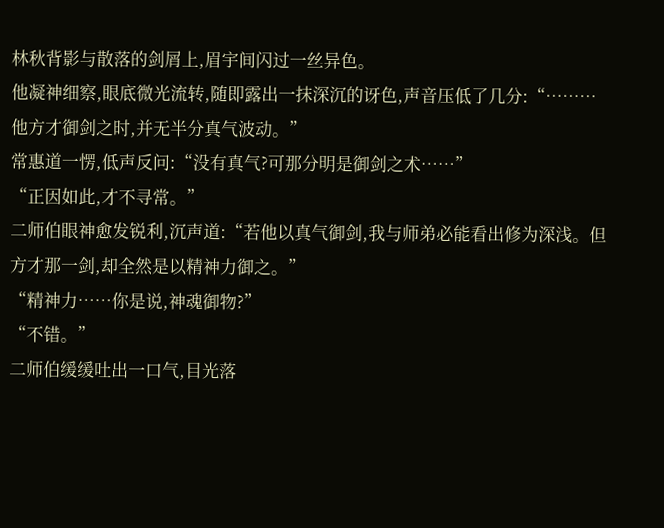林秋背影与散落的剑屑上,眉宇间闪过一丝异色。
他凝神细察,眼底微光流转,随即露出一抹深沉的讶色,声音压低了几分:“………他方才御剑之时,并无半分真气波动。”
常惠道一愣,低声反问:“没有真气?可那分明是御剑之术……”
“正因如此,才不寻常。”
二师伯眼神愈发锐利,沉声道:“若他以真气御剑,我与师弟必能看出修为深浅。但方才那一剑,却全然是以精神力御之。”
“精神力……你是说,神魂御物?”
“不错。”
二师伯缓缓吐出一口气,目光落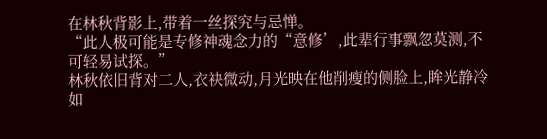在林秋背影上,带着一丝探究与忌惮。
“此人极可能是专修神魂念力的“意修’,此辈行事飘忽莫测,不可轻易试探。”
林秋依旧背对二人,衣袂微动,月光映在他削瘦的侧脸上,眸光静冷如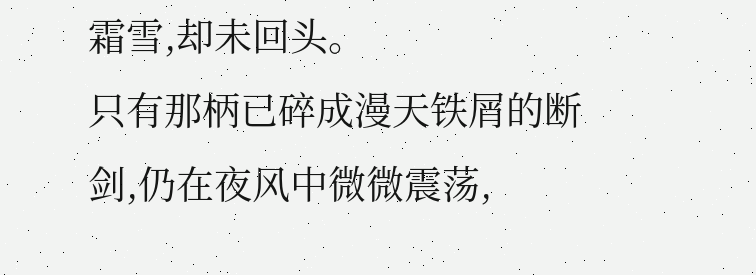霜雪,却未回头。
只有那柄已碎成漫天铁屑的断剑,仍在夜风中微微震荡,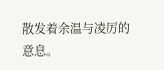散发着余温与凌厉的意息。